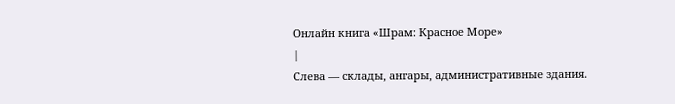Онлайн книга «Шрам: Красное Море»
|
Слева — склады, ангары, административные здания.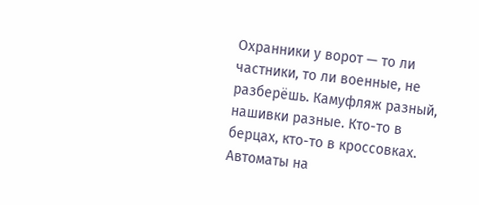Охранники у ворот — то ли частники, то ли военные, не разберёшь. Камуфляж разный, нашивки разные. Кто-то в берцах, кто-то в кроссовках. Автоматы на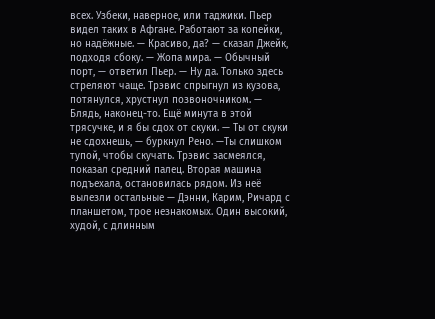всех. Узбеки, наверное, или таджики. Пьер видел таких в Афгане. Работают за копейки, но надёжные. — Красиво, да? — сказал Джейк, подходя сбоку. — Жопа мира. — Обычный порт, — ответил Пьер. — Ну да. Только здесь стреляют чаще. Трэвис спрыгнул из кузова, потянулся, хрустнул позвоночником. — Блядь, наконец-то. Ещё минута в этой трясучке, и я бы сдох от скуки. — Ты от скуки не сдохнешь, — буркнул Рено. —Ты слишком тупой, чтобы скучать. Трэвис засмеялся, показал средний палец. Вторая машина подъехала, остановилась рядом. Из неё вылезли остальные — Дэнни, Карим, Ричард с планшетом, трое незнакомых. Один высокий, худой, с длинным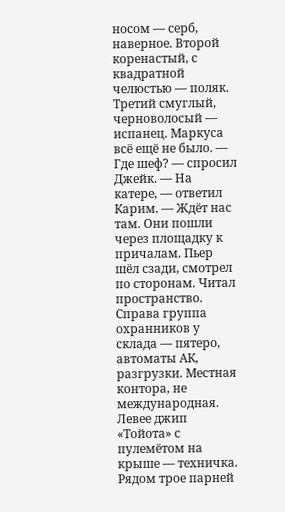носом — серб, наверное. Второй коренастый, с квадратной челюстью — поляк. Третий смуглый, черноволосый — испанец. Маркуса всё ещё не было. — Где шеф? — спросил Джейк. — На катере, — ответил Карим. — Ждёт нас там. Они пошли через площадку к причалам. Пьер шёл сзади, смотрел по сторонам. Читал пространство. Справа группа охранников у склада — пятеро, автоматы АК, разгрузки. Местная контора, не международная. Левее джип «Тойота» с пулемётом на крыше — техничка. Рядом трое парней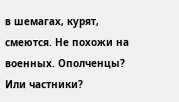в шемагах, курят, смеются. Не похожи на военных. Ополченцы? Или частники?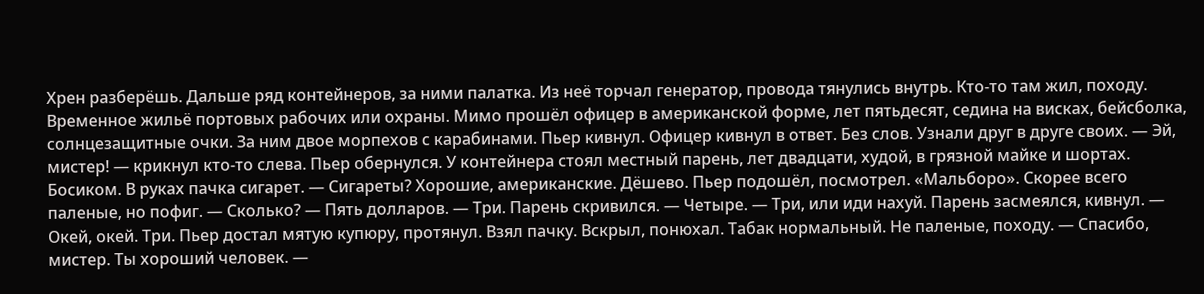Хрен разберёшь. Дальше ряд контейнеров, за ними палатка. Из неё торчал генератор, провода тянулись внутрь. Кто-то там жил, походу. Временное жильё портовых рабочих или охраны. Мимо прошёл офицер в американской форме, лет пятьдесят, седина на висках, бейсболка, солнцезащитные очки. За ним двое морпехов с карабинами. Пьер кивнул. Офицер кивнул в ответ. Без слов. Узнали друг в друге своих. — Эй, мистер! — крикнул кто-то слева. Пьер обернулся. У контейнера стоял местный парень, лет двадцати, худой, в грязной майке и шортах. Босиком. В руках пачка сигарет. — Сигареты? Хорошие, американские. Дёшево. Пьер подошёл, посмотрел. «Мальборо». Скорее всего паленые, но пофиг. — Сколько? — Пять долларов. — Три. Парень скривился. — Четыре. — Три, или иди нахуй. Парень засмеялся, кивнул. — Окей, окей. Три. Пьер достал мятую купюру, протянул. Взял пачку. Вскрыл, понюхал. Табак нормальный. Не паленые, походу. — Спасибо, мистер. Ты хороший человек. —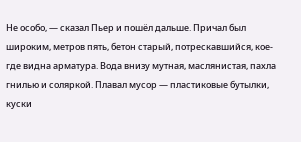Не особо, — сказал Пьер и пошёл дальше. Причал был широким, метров пять, бетон старый, потрескавшийся, кое-где видна арматура. Вода внизу мутная, маслянистая, пахла гнилью и соляркой. Плавал мусор — пластиковые бутылки, куски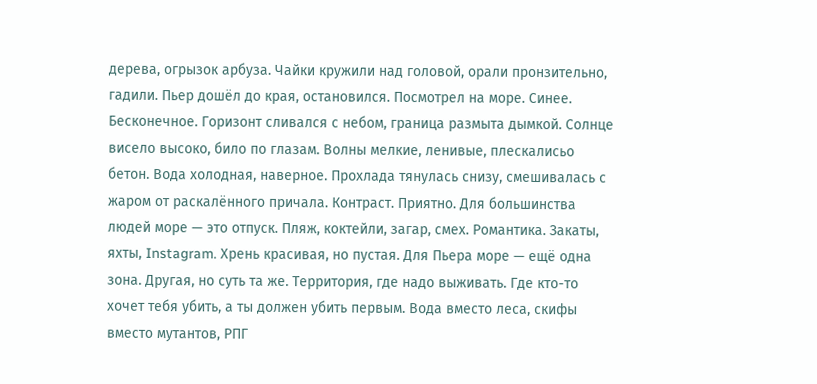дерева, огрызок арбуза. Чайки кружили над головой, орали пронзительно, гадили. Пьер дошёл до края, остановился. Посмотрел на море. Синее. Бесконечное. Горизонт сливался с небом, граница размыта дымкой. Солнце висело высоко, било по глазам. Волны мелкие, ленивые, плескалисьо бетон. Вода холодная, наверное. Прохлада тянулась снизу, смешивалась с жаром от раскалённого причала. Контраст. Приятно. Для большинства людей море — это отпуск. Пляж, коктейли, загар, смех. Романтика. Закаты, яхты, Instagram. Хрень красивая, но пустая. Для Пьера море — ещё одна зона. Другая, но суть та же. Территория, где надо выживать. Где кто-то хочет тебя убить, а ты должен убить первым. Вода вместо леса, скифы вместо мутантов, РПГ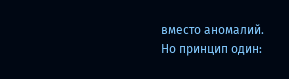вместо аномалий. Но принцип один: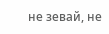не зевай, не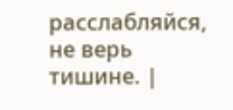расслабляйся, не верь тишине. |